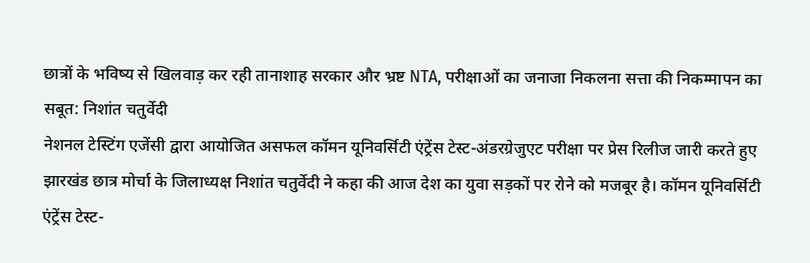छात्रों के भविष्य से खिलवाड़ कर रही तानाशाह सरकार और भ्रष्ट NTA, परीक्षाओं का जनाजा निकलना सत्ता की निकम्मापन का सबूत: निशांत चतुर्वेदी
नेशनल टेस्टिंग एजेंसी द्वारा आयोजित असफल कॉमन यूनिवर्सिटी एंट्रेंस टेस्ट-अंडरग्रेजुएट परीक्षा पर प्रेस रिलीज जारी करते हुए झारखंड छात्र मोर्चा के जिलाध्यक्ष निशांत चतुर्वेदी ने कहा की आज देश का युवा सड़कों पर रोने को मजबूर है। कॉमन यूनिवर्सिटी एंट्रेंस टेस्ट-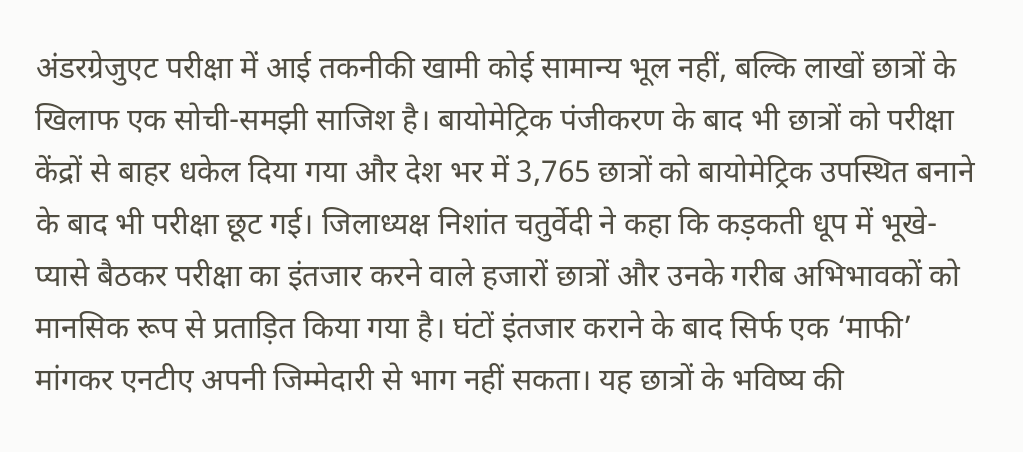अंडरग्रेजुएट परीक्षा में आई तकनीकी खामी कोई सामान्य भूल नहीं, बल्कि लाखों छात्रों के खिलाफ एक सोची-समझी साजिश है। बायोमेट्रिक पंजीकरण के बाद भी छात्रों को परीक्षा केंद्रों से बाहर धकेल दिया गया और देश भर में 3,765 छात्रों को बायोमेट्रिक उपस्थित बनाने के बाद भी परीक्षा छूट गई। जिलाध्यक्ष निशांत चतुर्वेदी ने कहा कि कड़कती धूप में भूखे-प्यासे बैठकर परीक्षा का इंतजार करने वाले हजारों छात्रों और उनके गरीब अभिभावकों को मानसिक रूप से प्रताड़ित किया गया है। घंटों इंतजार कराने के बाद सिर्फ एक ‘माफी’ मांगकर एनटीए अपनी जिम्मेदारी से भाग नहीं सकता। यह छात्रों के भविष्य की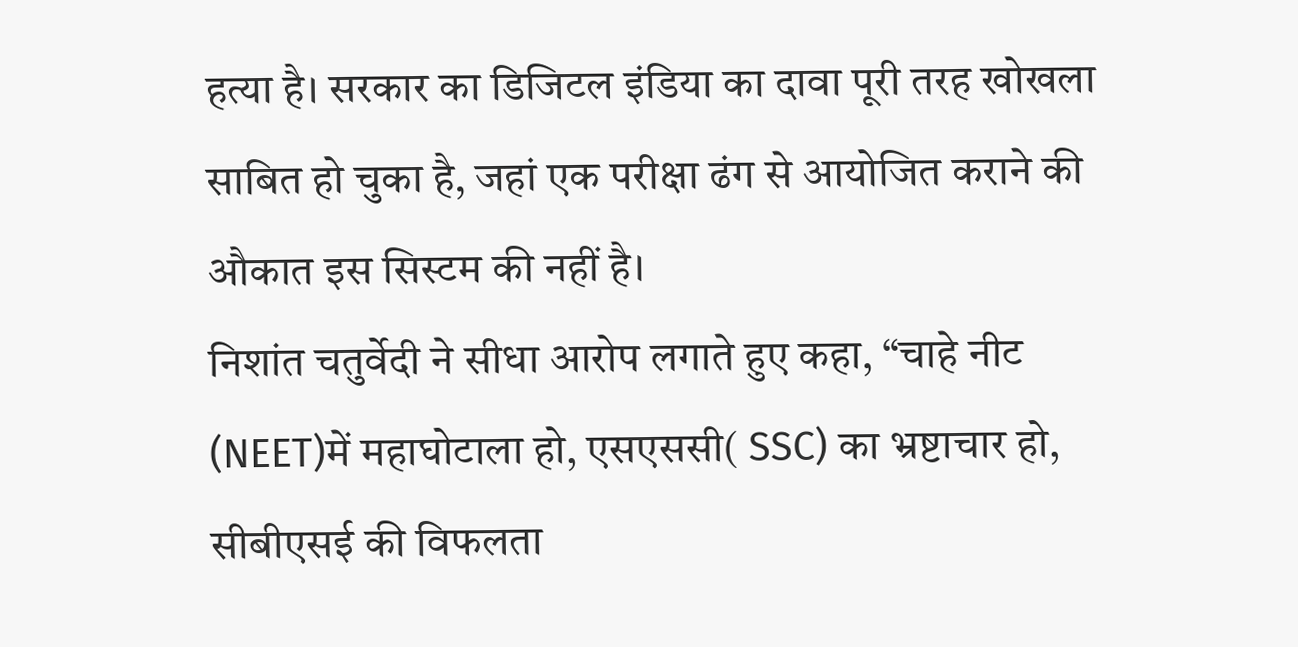हत्या है। सरकार का डिजिटल इंडिया का दावा पूरी तरह खोखला साबित हो चुका है, जहां एक परीक्षा ढंग से आयोजित कराने की औकात इस सिस्टम की नहीं है।
निशांत चतुर्वेदी ने सीधा आरोप लगाते हुए कहा, “चाहे नीट (NEET)में महाघोटाला हो, एसएससी( SSC) का भ्रष्टाचार हो, सीबीएसई की विफलता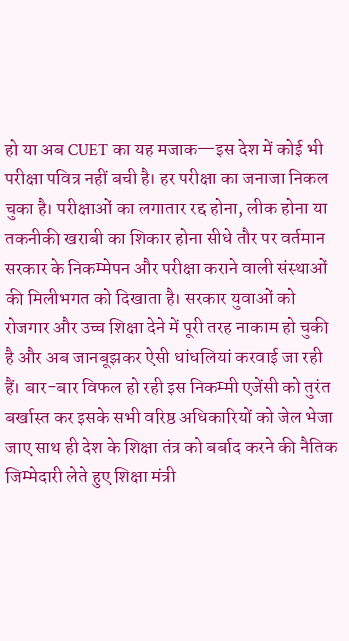हो या अब CUET का यह मजाक—इस देश में कोई भी परीक्षा पवित्र नहीं बची है। हर परीक्षा का जनाजा निकल चुका है। परीक्षाओं का लगातार रद्द होना, लीक होना या तकनीकी खराबी का शिकार होना सीधे तौर पर वर्तमान सरकार के निकम्मेपन और परीक्षा कराने वाली संस्थाओं की मिलीभगत को दिखाता है। सरकार युवाओं को रोजगार और उच्च शिक्षा देने में पूरी तरह नाकाम हो चुकी है और अब जानबूझकर ऐसी धांधलियां करवाई जा रही हैं। बार-बार विफल हो रही इस निकम्मी एजेंसी को तुरंत बर्खास्त कर इसके सभी वरिष्ठ अधिकारियों को जेल भेजा जाए साथ ही देश के शिक्षा तंत्र को बर्बाद करने की नैतिक जिम्मेदारी लेते हुए शिक्षा मंत्री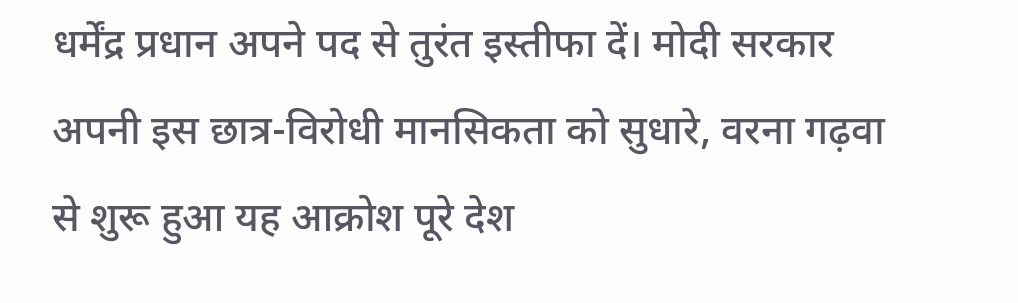धर्मेंद्र प्रधान अपने पद से तुरंत इस्तीफा दें। मोदी सरकार अपनी इस छात्र-विरोधी मानसिकता को सुधारे, वरना गढ़वा से शुरू हुआ यह आक्रोश पूरे देश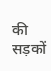की सड़कों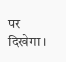पर दिखेगा।